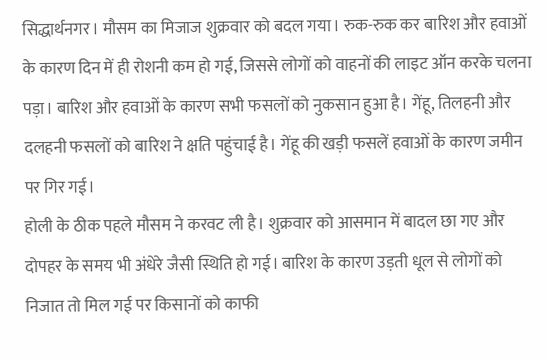सिद्धार्थनगर। मौसम का मिजाज शुक्रवार को बदल गया। रुक-रुक कर बारिश और हवाओं के कारण दिन में ही रोशनी कम हो गई, जिससे लोगों को वाहनों की लाइट ऑन करके चलना पड़ा। बारिश और हवाओं के कारण सभी फसलों को नुकसान हुआ है। गेंहू, तिलहनी और दलहनी फसलों को बारिश ने क्षति पहुंचाई है। गेंहू की खड़ी फसलें हवाओं के कारण जमीन पर गिर गई।
होली के ठीक पहले मौसम ने करवट ली है। शुक्रवार को आसमान में बादल छा गए और दोपहर के समय भी अंधेरे जैसी स्थिति हो गई। बारिश के कारण उड़ती धूल से लोगों को निजात तो मिल गई पर किसानों को काफी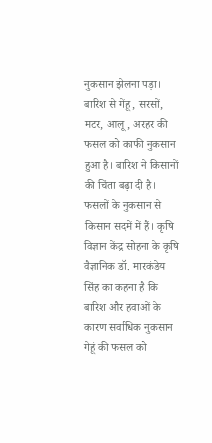नुकसान झेलना पड़ा। बारिश से गेंहू, सरसों, मटर, आलू, अरहर की फसल को काफी नुकसान हुआ है। बारिश ने किसानों की चिंता बढ़ा दी है। फसलों के नुकसान से किसान सदमें में हैं। कृषि विज्ञान केंद्र सोहना के कृषि वैज्ञानिक डॉ. मारकंडेय सिंह का कहना है कि बारिश और हवाओं के कारण सर्वाधिक नुकसान गेहूं की फसल को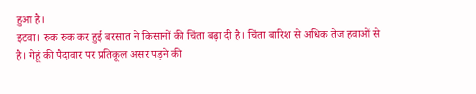हुआ है।
इटवा। रुक रुक कर हुई बरसात ने किसानों की चिंता बढ़ा दी है। चिंता बारिश से अधिक तेज हवाओं से है। गेहूं की पैदावार पर प्रतिकूल असर पड़ने की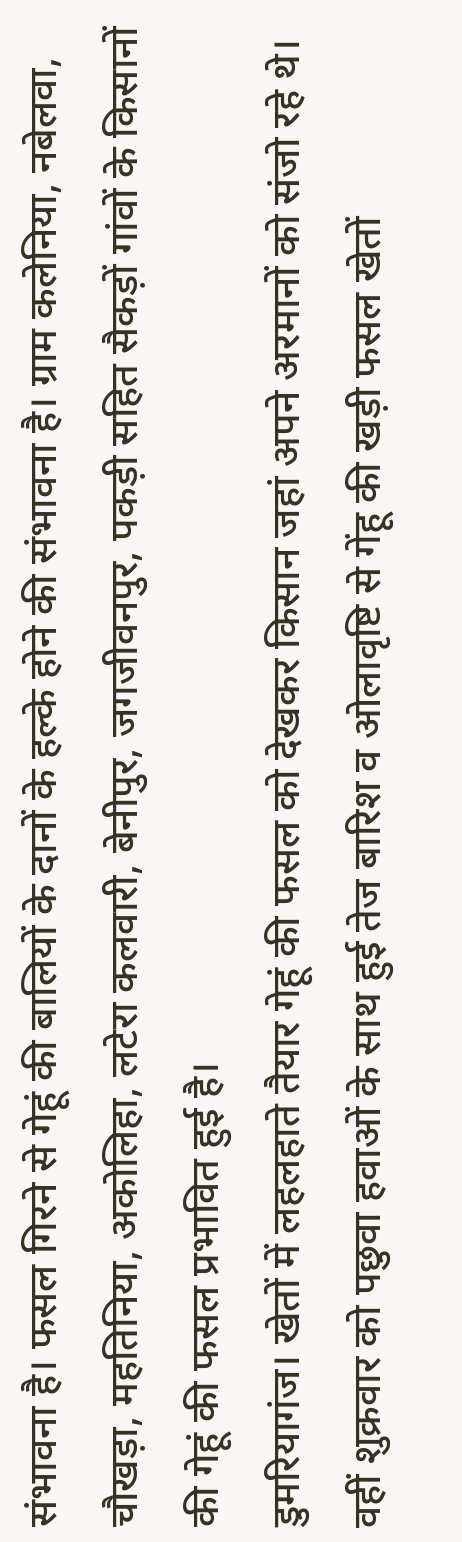संभावना है। फसल गिरने से गेहूं की बालियों के दानों के हल्के होने की संभावना है। ग्राम कलेनिया, नबेलवा, चौखड़ा, महतिनिया, अकोलिहा, लटेरा कलवारी, बेनीपुर, जगजीवनपुर, पकड़ी सहित सैकड़ों गांवों के किसानों की गेहूं की फसल प्रभावित हुई है।
डुमरियागंज। खेतों में लहलहाते तैयार गेहूं की फसल को देखकर किसान जहां अपने अरमानों को संजो रहे थे। वहीं शुक्रवार को पछुवा हवाओं के साथ हुई तेज बारिश व ओलावृष्टि से गेंहू की खड़ी फसल खेतों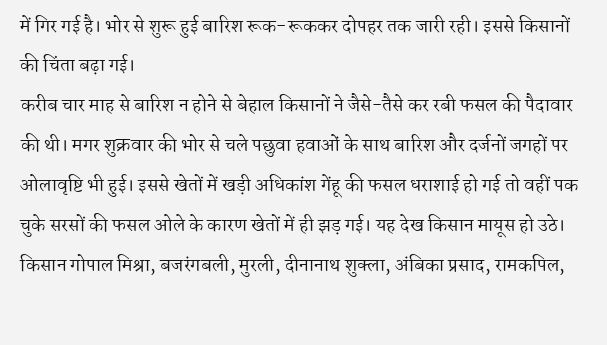में गिर गई है। भोर से शुरू हुई बारिश रूक-रूककर दोपहर तक जारी रही। इससे किसानों की चिंता बढ़ा गई।
करीब चार माह से बारिश न होने से बेहाल किसानों ने जैसे-तैसे कर रबी फसल की पैदावार की थी। मगर शुक्रवार की भोर से चले पछुवा हवाओं के साथ बारिश और दर्जनों जगहों पर ओलावृष्टि भी हुई। इससे खेतों में खड़ी अधिकांश गेंहू की फसल धराशाई हो गई तो वहीं पक चुके सरसों की फसल ओले के कारण खेतों में ही झड़ गई। यह देख किसान मायूस हो उठे। किसान गोपाल मिश्रा, बजरंगबली, मुरली, दीनानाथ शुक्ला, अंबिका प्रसाद, रामकपिल,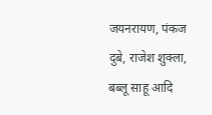जयनरायण, पंकज दुबे, राजेश शुक्ला, बब्लू साहू आदि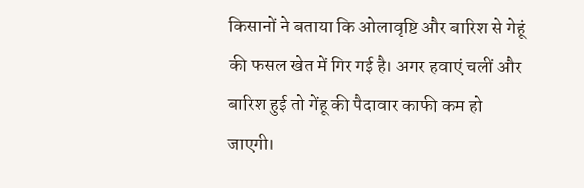किसानों ने बताया कि ओलावृष्टि और बारिश से गेहूं की फसल खेत में गिर गई है। अगर हवाएं चलीं और बारिश हुई तो गेंहू की पैदावार काफी कम हो जाएगी।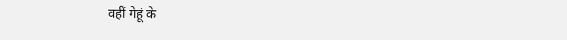वहीं गेहूं के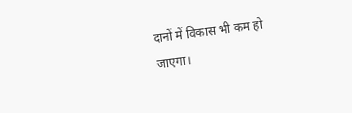दानों में विकास भी कम हो जाएगा।